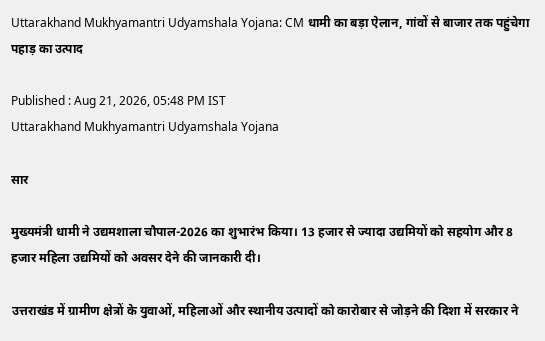Uttarakhand Mukhyamantri Udyamshala Yojana: CM धामी का बड़ा ऐलान, गांवों से बाजार तक पहुंचेगा पहाड़ का उत्पाद

Published : Aug 21, 2026, 05:48 PM IST
Uttarakhand Mukhyamantri Udyamshala Yojana

सार

मुख्यमंत्री धामी ने उद्यमशाला चौपाल-2026 का शुभारंभ किया। 13 हजार से ज्यादा उद्यमियों को सहयोग और 8 हजार महिला उद्यमियों को अवसर देने की जानकारी दी।

उत्तराखंड में ग्रामीण क्षेत्रों के युवाओं, महिलाओं और स्थानीय उत्पादों को कारोबार से जोड़ने की दिशा में सरकार ने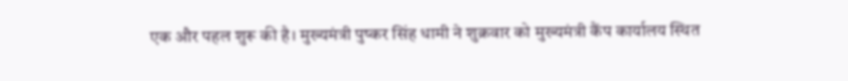एक और पहल शुरू की है। मुख्यमंत्री पुष्कर सिंह धामी ने शुक्रवार को मुख्यमंत्री कैंप कार्यालय स्थित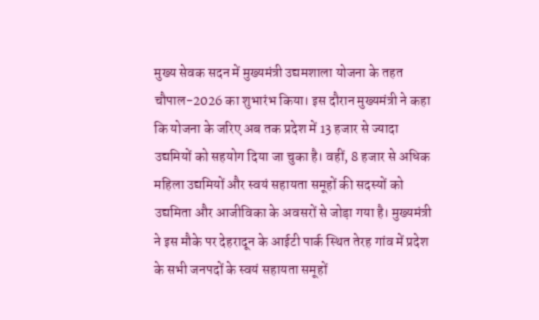मुख्य सेवक सदन में मुख्यमंत्री उद्यमशाला योजना के तहत चौपाल-2026 का शुभारंभ किया। इस दौरान मुख्यमंत्री ने कहा कि योजना के जरिए अब तक प्रदेश में 13 हजार से ज्यादा उद्यमियों को सहयोग दिया जा चुका है। वहीं, 8 हजार से अधिक महिला उद्यमियों और स्वयं सहायता समूहों की सदस्यों को उद्यमिता और आजीविका के अवसरों से जोड़ा गया है। मुख्यमंत्री ने इस मौके पर देहरादून के आईटी पार्क स्थित तेरह गांव में प्रदेश के सभी जनपदों के स्वयं सहायता समूहों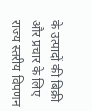के उत्पादों की बिक्री और प्रचार के लिए राज्य स्तरीय विपणन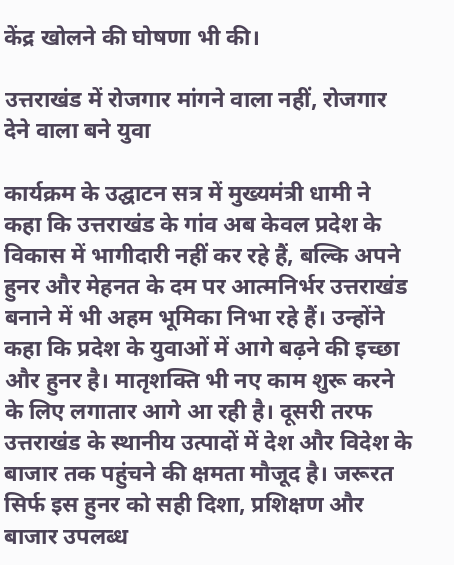केंद्र खोलने की घोषणा भी की।

उत्तराखंड में रोजगार मांगने वाला नहीं, रोजगार देने वाला बने युवा

कार्यक्रम के उद्घाटन सत्र में मुख्यमंत्री धामी ने कहा कि उत्तराखंड के गांव अब केवल प्रदेश के विकास में भागीदारी नहीं कर रहे हैं, बल्कि अपने हुनर और मेहनत के दम पर आत्मनिर्भर उत्तराखंड बनाने में भी अहम भूमिका निभा रहे हैं। उन्होंने कहा कि प्रदेश के युवाओं में आगे बढ़ने की इच्छा और हुनर है। मातृशक्ति भी नए काम शुरू करने के लिए लगातार आगे आ रही है। दूसरी तरफ उत्तराखंड के स्थानीय उत्पादों में देश और विदेश के बाजार तक पहुंचने की क्षमता मौजूद है। जरूरत सिर्फ इस हुनर को सही दिशा, प्रशिक्षण और बाजार उपलब्ध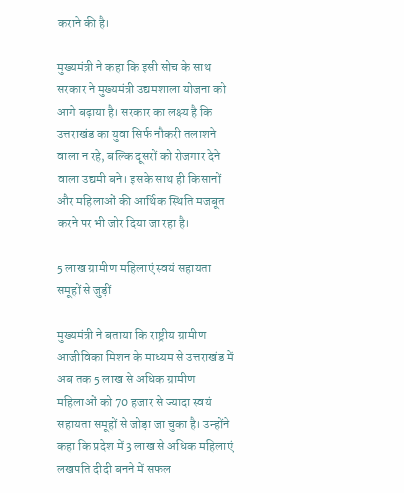कराने की है।

मुख्यमंत्री ने कहा कि इसी सोच के साथ सरकार ने मुख्यमंत्री उद्यमशाला योजना को आगे बढ़ाया है। सरकार का लक्ष्य है कि उत्तराखंड का युवा सिर्फ नौकरी तलाशने वाला न रहे, बल्कि दूसरों को रोजगार देने वाला उद्यमी बने। इसके साथ ही किसानों और महिलाओं की आर्थिक स्थिति मजबूत करने पर भी जोर दिया जा रहा है।

5 लाख ग्रामीण महिलाएं स्वयं सहायता समूहों से जुड़ीं

मुख्यमंत्री ने बताया कि राष्ट्रीय ग्रामीण आजीविका मिशन के माध्यम से उत्तराखंड में अब तक 5 लाख से अधिक ग्रामीण महिलाओं को 70 हजार से ज्यादा स्वयं सहायता समूहों से जोड़ा जा चुका है। उन्होंने कहा कि प्रदेश में 3 लाख से अधिक महिलाएं लखपति दीदी बनने में सफल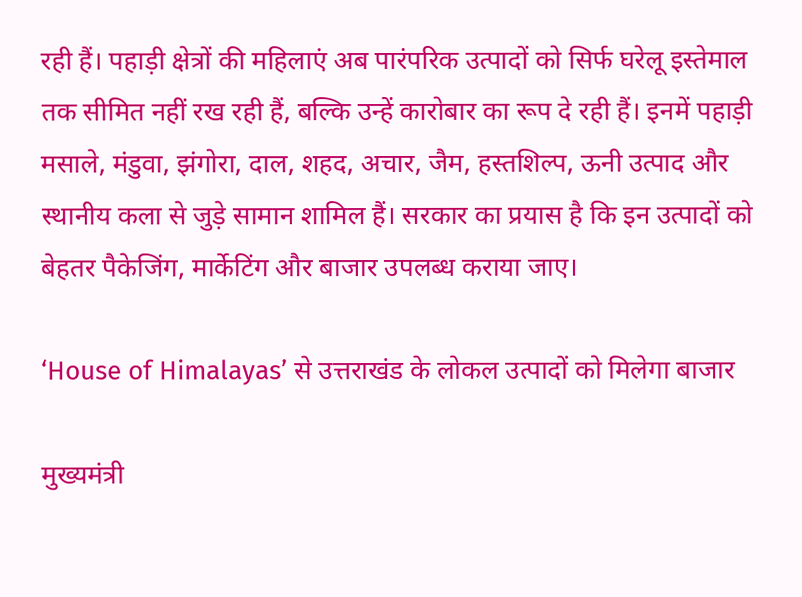रही हैं। पहाड़ी क्षेत्रों की महिलाएं अब पारंपरिक उत्पादों को सिर्फ घरेलू इस्तेमाल तक सीमित नहीं रख रही हैं, बल्कि उन्हें कारोबार का रूप दे रही हैं। इनमें पहाड़ी मसाले, मंडुवा, झंगोरा, दाल, शहद, अचार, जैम, हस्तशिल्प, ऊनी उत्पाद और स्थानीय कला से जुड़े सामान शामिल हैं। सरकार का प्रयास है कि इन उत्पादों को बेहतर पैकेजिंग, मार्केटिंग और बाजार उपलब्ध कराया जाए।

‘House of Himalayas’ से उत्तराखंड के लोकल उत्पादों को मिलेगा बाजार

मुख्यमंत्री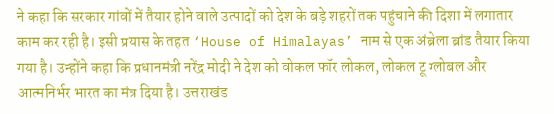ने कहा कि सरकार गांवों में तैयार होने वाले उत्पादों को देश के बड़े शहरों तक पहुंचाने की दिशा में लगातार काम कर रही है। इसी प्रयास के तहत ‘House of Himalayas’ नाम से एक अंब्रेला ब्रांड तैयार किया गया है। उन्होंने कहा कि प्रधानमंत्री नरेंद्र मोदी ने देश को वोकल फॉर लोकल, लोकल टू ग्लोबल और आत्मनिर्भर भारत का मंत्र दिया है। उत्तराखंड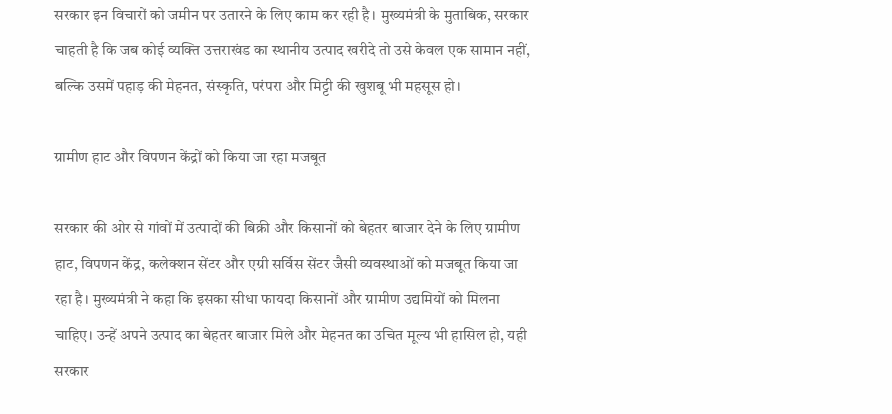सरकार इन विचारों को जमीन पर उतारने के लिए काम कर रही है। मुख्यमंत्री के मुताबिक, सरकार चाहती है कि जब कोई व्यक्ति उत्तराखंड का स्थानीय उत्पाद खरीदे तो उसे केवल एक सामान नहीं, बल्कि उसमें पहाड़ की मेहनत, संस्कृति, परंपरा और मिट्टी की खुशबू भी महसूस हो।

ग्रामीण हाट और विपणन केंद्रों को किया जा रहा मजबूत

सरकार की ओर से गांवों में उत्पादों की बिक्री और किसानों को बेहतर बाजार देने के लिए ग्रामीण हाट, विपणन केंद्र, कलेक्शन सेंटर और एग्री सर्विस सेंटर जैसी व्यवस्थाओं को मजबूत किया जा रहा है। मुख्यमंत्री ने कहा कि इसका सीधा फायदा किसानों और ग्रामीण उद्यमियों को मिलना चाहिए। उन्हें अपने उत्पाद का बेहतर बाजार मिले और मेहनत का उचित मूल्य भी हासिल हो, यही सरकार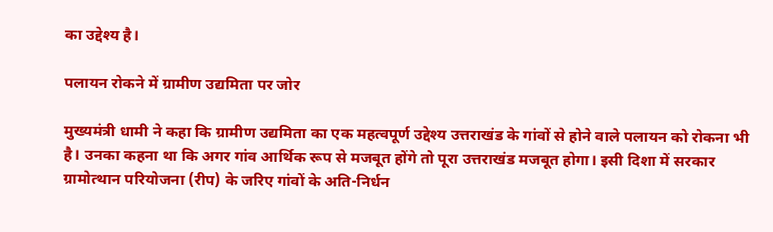का उद्देश्य है।

पलायन रोकने में ग्रामीण उद्यमिता पर जोर

मुख्यमंत्री धामी ने कहा कि ग्रामीण उद्यमिता का एक महत्वपूर्ण उद्देश्य उत्तराखंड के गांवों से होने वाले पलायन को रोकना भी है। उनका कहना था कि अगर गांव आर्थिक रूप से मजबूत होंगे तो पूरा उत्तराखंड मजबूत होगा। इसी दिशा में सरकार ग्रामोत्थान परियोजना (रीप) के जरिए गांवों के अति-निर्धन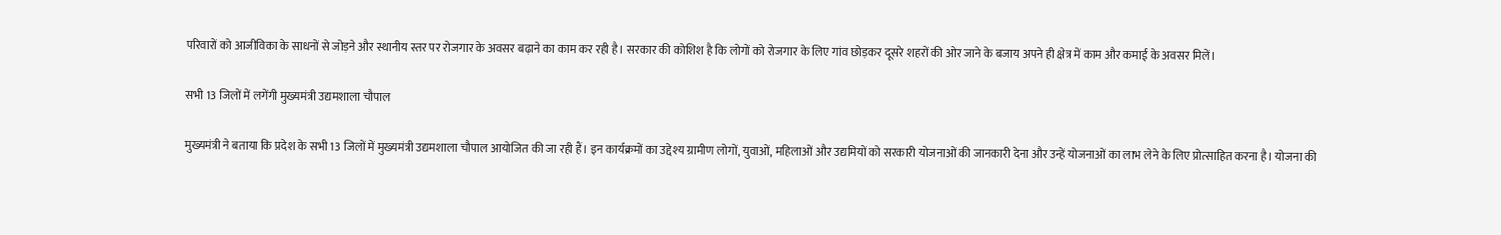परिवारों को आजीविका के साधनों से जोड़ने और स्थानीय स्तर पर रोजगार के अवसर बढ़ाने का काम कर रही है। सरकार की कोशिश है कि लोगों को रोजगार के लिए गांव छोड़कर दूसरे शहरों की ओर जाने के बजाय अपने ही क्षेत्र में काम और कमाई के अवसर मिलें।

सभी 13 जिलों में लगेंगी मुख्यमंत्री उद्यमशाला चौपाल

मुख्यमंत्री ने बताया कि प्रदेश के सभी 13 जिलों में मुख्यमंत्री उद्यमशाला चौपाल आयोजित की जा रही हैं। इन कार्यक्रमों का उद्देश्य ग्रामीण लोगों, युवाओं, महिलाओं और उद्यमियों को सरकारी योजनाओं की जानकारी देना और उन्हें योजनाओं का लाभ लेने के लिए प्रोत्साहित करना है। योजना की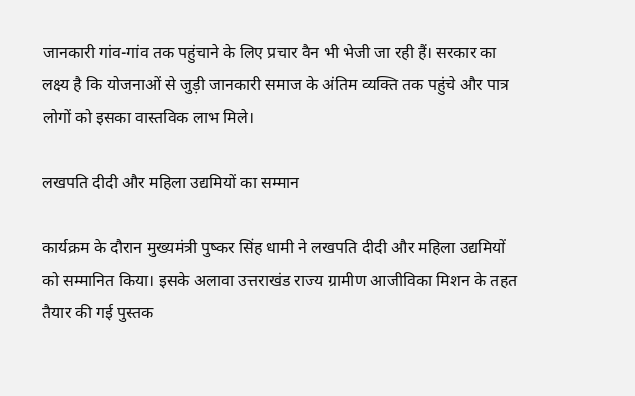जानकारी गांव-गांव तक पहुंचाने के लिए प्रचार वैन भी भेजी जा रही हैं। सरकार का लक्ष्य है कि योजनाओं से जुड़ी जानकारी समाज के अंतिम व्यक्ति तक पहुंचे और पात्र लोगों को इसका वास्तविक लाभ मिले।

लखपति दीदी और महिला उद्यमियों का सम्मान

कार्यक्रम के दौरान मुख्यमंत्री पुष्कर सिंह धामी ने लखपति दीदी और महिला उद्यमियों को सम्मानित किया। इसके अलावा उत्तराखंड राज्य ग्रामीण आजीविका मिशन के तहत तैयार की गई पुस्तक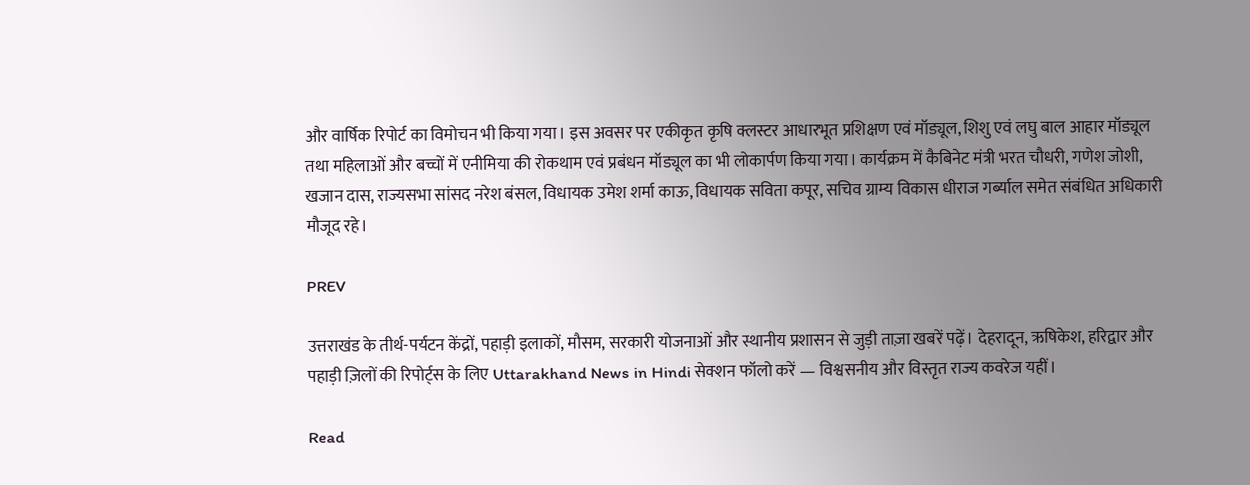और वार्षिक रिपोर्ट का विमोचन भी किया गया। इस अवसर पर एकीकृत कृषि क्लस्टर आधारभूत प्रशिक्षण एवं मॉड्यूल, शिशु एवं लघु बाल आहार मॉड्यूल तथा महिलाओं और बच्चों में एनीमिया की रोकथाम एवं प्रबंधन मॉड्यूल का भी लोकार्पण किया गया। कार्यक्रम में कैबिनेट मंत्री भरत चौधरी, गणेश जोशी, खजान दास, राज्यसभा सांसद नरेश बंसल, विधायक उमेश शर्मा काऊ, विधायक सविता कपूर, सचिव ग्राम्य विकास धीराज गर्ब्याल समेत संबंधित अधिकारी मौजूद रहे।

PREV

उत्तराखंड के तीर्थ-पर्यटन केंद्रों, पहाड़ी इलाकों, मौसम, सरकारी योजनाओं और स्थानीय प्रशासन से जुड़ी ताज़ा खबरें पढ़ें। देहरादून, ऋषिकेश, हरिद्वार और पहाड़ी ज़िलों की रिपोर्ट्स के लिए Uttarakhand News in Hindi सेक्शन फॉलो करें — विश्वसनीय और विस्तृत राज्य कवरेज यहीं।

Read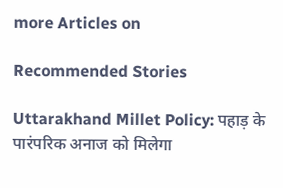more Articles on

Recommended Stories

Uttarakhand Millet Policy: पहाड़ के पारंपरिक अनाज को मिलेगा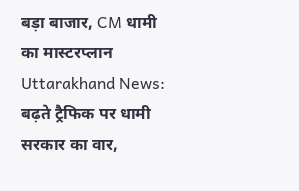बड़ा बाजार, CM धामी का मास्टरप्लान
Uttarakhand News: बढ़ते ट्रैफिक पर धामी सरकार का वार,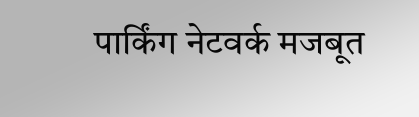पार्किंग नेटवर्क मजबूत